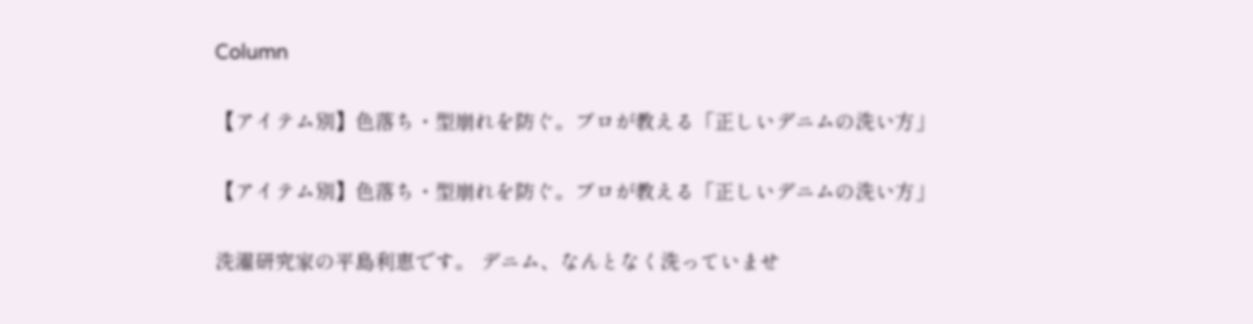Column

【アイテム別】色落ち・型崩れを防ぐ。プロが教える「正しいデニムの洗い方」

【アイテム別】色落ち・型崩れを防ぐ。プロが教える「正しいデニムの洗い方」

洗濯研究家の平島利恵です。 デニム、なんとなく洗っていませ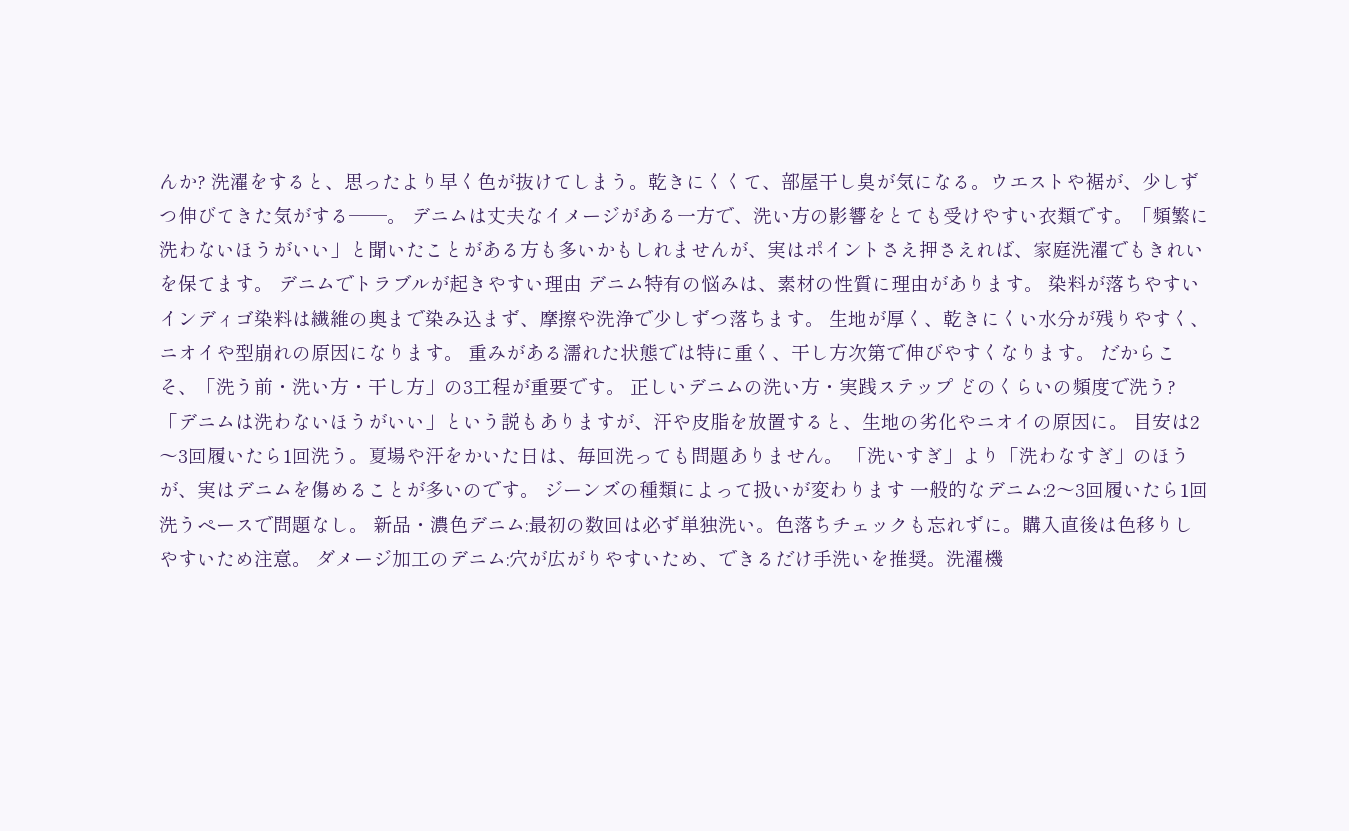んか? 洗濯をすると、思ったより早く色が抜けてしまう。乾きにくくて、部屋干し臭が気になる。ウエストや裾が、少しずつ伸びてきた気がする──。 デニムは丈夫なイメージがある一方で、洗い方の影響をとても受けやすい衣類です。「頻繁に洗わないほうがいい」と聞いたことがある方も多いかもしれませんが、実はポイントさえ押さえれば、家庭洗濯でもきれいを保てます。 デニムでトラブルが起きやすい理由 デニム特有の悩みは、素材の性質に理由があります。 染料が落ちやすいインディゴ染料は繊維の奥まで染み込まず、摩擦や洗浄で少しずつ落ちます。 生地が厚く、乾きにくい水分が残りやすく、ニオイや型崩れの原因になります。 重みがある濡れた状態では特に重く、干し方次第で伸びやすくなります。 だからこそ、「洗う前・洗い方・干し方」の3工程が重要です。 正しいデニムの洗い方・実践ステップ どのくらいの頻度で洗う? 「デニムは洗わないほうがいい」という説もありますが、汗や皮脂を放置すると、生地の劣化やニオイの原因に。 目安は2〜3回履いたら1回洗う。夏場や汗をかいた日は、毎回洗っても問題ありません。 「洗いすぎ」より「洗わなすぎ」のほうが、実はデニムを傷めることが多いのです。 ジーンズの種類によって扱いが変わります 一般的なデニム:2〜3回履いたら1回洗うペースで問題なし。 新品・濃色デニム:最初の数回は必ず単独洗い。色落ちチェックも忘れずに。購入直後は色移りしやすいため注意。 ダメージ加工のデニム:穴が広がりやすいため、できるだけ手洗いを推奨。洗濯機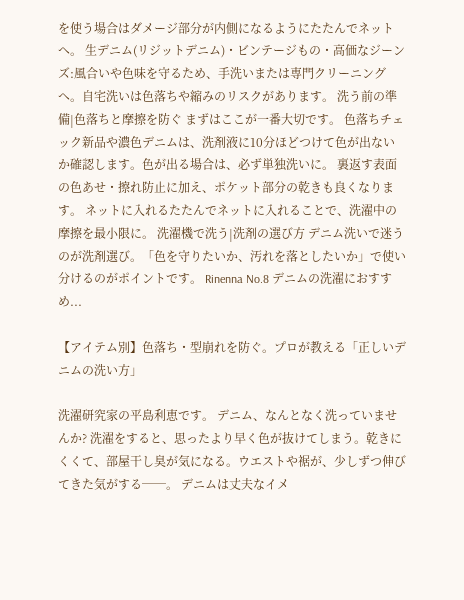を使う場合はダメージ部分が内側になるようにたたんでネットへ。 生デニム(リジットデニム)・ビンテージもの・高価なジーンズ:風合いや色味を守るため、手洗いまたは専門クリーニングへ。自宅洗いは色落ちや縮みのリスクがあります。 洗う前の準備|色落ちと摩擦を防ぐ まずはここが一番大切です。 色落ちチェック新品や濃色デニムは、洗剤液に10分ほどつけて色が出ないか確認します。色が出る場合は、必ず単独洗いに。 裏返す表面の色あせ・擦れ防止に加え、ポケット部分の乾きも良くなります。 ネットに入れるたたんでネットに入れることで、洗濯中の摩擦を最小限に。 洗濯機で洗う|洗剤の選び方 デニム洗いで迷うのが洗剤選び。「色を守りたいか、汚れを落としたいか」で使い分けるのがポイントです。 Rinenna No.8 デニムの洗濯におすすめ...

【アイテム別】色落ち・型崩れを防ぐ。プロが教える「正しいデニムの洗い方」

洗濯研究家の平島利恵です。 デニム、なんとなく洗っていませんか? 洗濯をすると、思ったより早く色が抜けてしまう。乾きにくくて、部屋干し臭が気になる。ウエストや裾が、少しずつ伸びてきた気がする──。 デニムは丈夫なイメ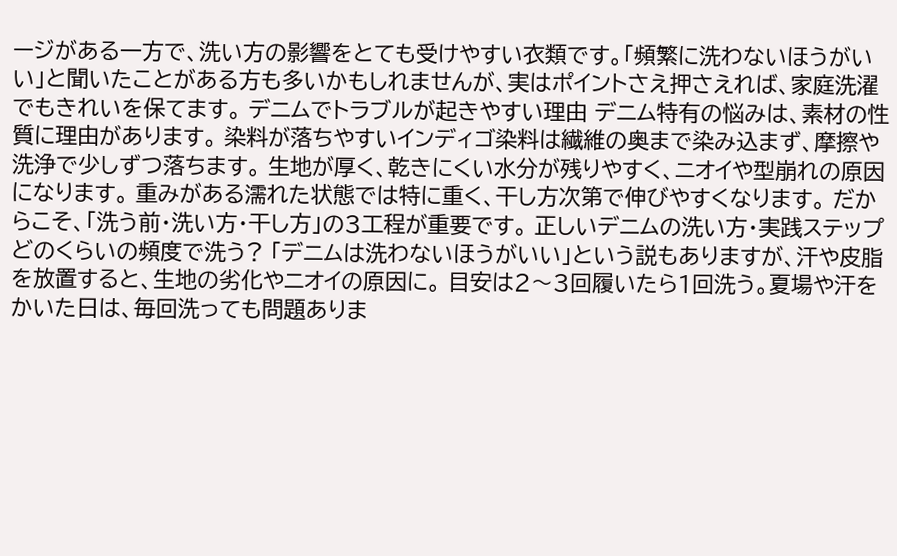ージがある一方で、洗い方の影響をとても受けやすい衣類です。「頻繁に洗わないほうがいい」と聞いたことがある方も多いかもしれませんが、実はポイントさえ押さえれば、家庭洗濯でもきれいを保てます。 デニムでトラブルが起きやすい理由 デニム特有の悩みは、素材の性質に理由があります。 染料が落ちやすいインディゴ染料は繊維の奥まで染み込まず、摩擦や洗浄で少しずつ落ちます。 生地が厚く、乾きにくい水分が残りやすく、ニオイや型崩れの原因になります。 重みがある濡れた状態では特に重く、干し方次第で伸びやすくなります。 だからこそ、「洗う前・洗い方・干し方」の3工程が重要です。 正しいデニムの洗い方・実践ステップ どのくらいの頻度で洗う? 「デニムは洗わないほうがいい」という説もありますが、汗や皮脂を放置すると、生地の劣化やニオイの原因に。 目安は2〜3回履いたら1回洗う。夏場や汗をかいた日は、毎回洗っても問題ありま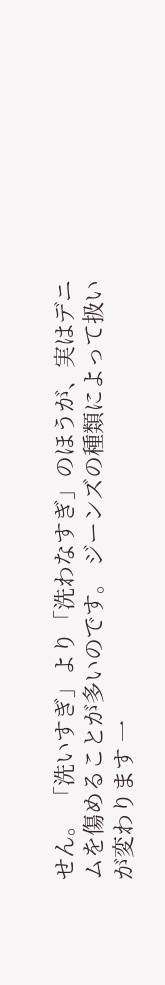せん。 「洗いすぎ」より「洗わなすぎ」のほうが、実はデニムを傷めることが多いのです。 ジーンズの種類によって扱いが変わります 一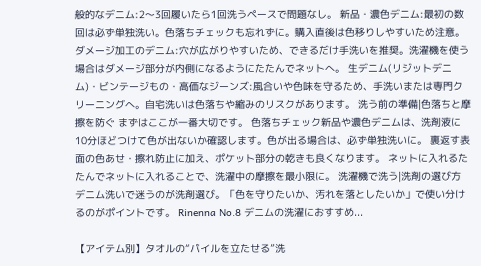般的なデニム:2〜3回履いたら1回洗うペースで問題なし。 新品・濃色デニム:最初の数回は必ず単独洗い。色落ちチェックも忘れずに。購入直後は色移りしやすいため注意。 ダメージ加工のデニム:穴が広がりやすいため、できるだけ手洗いを推奨。洗濯機を使う場合はダメージ部分が内側になるようにたたんでネットへ。 生デニム(リジットデニム)・ビンテージもの・高価なジーンズ:風合いや色味を守るため、手洗いまたは専門クリーニングへ。自宅洗いは色落ちや縮みのリスクがあります。 洗う前の準備|色落ちと摩擦を防ぐ まずはここが一番大切です。 色落ちチェック新品や濃色デニムは、洗剤液に10分ほどつけて色が出ないか確認します。色が出る場合は、必ず単独洗いに。 裏返す表面の色あせ・擦れ防止に加え、ポケット部分の乾きも良くなります。 ネットに入れるたたんでネットに入れることで、洗濯中の摩擦を最小限に。 洗濯機で洗う|洗剤の選び方 デニム洗いで迷うのが洗剤選び。「色を守りたいか、汚れを落としたいか」で使い分けるのがポイントです。 Rinenna No.8 デニムの洗濯におすすめ...

【アイテム別】タオルの“パイルを立たせる”洗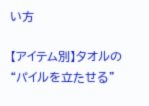い方

【アイテム別】タオルの“パイルを立たせる”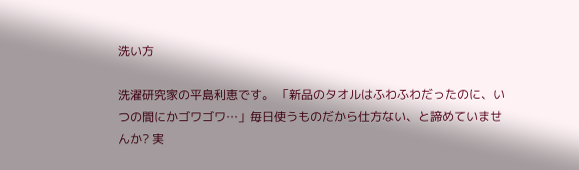洗い方

洗濯研究家の平島利恵です。 「新品のタオルはふわふわだったのに、いつの間にかゴワゴワ…」毎日使うものだから仕方ない、と諦めていませんか? 実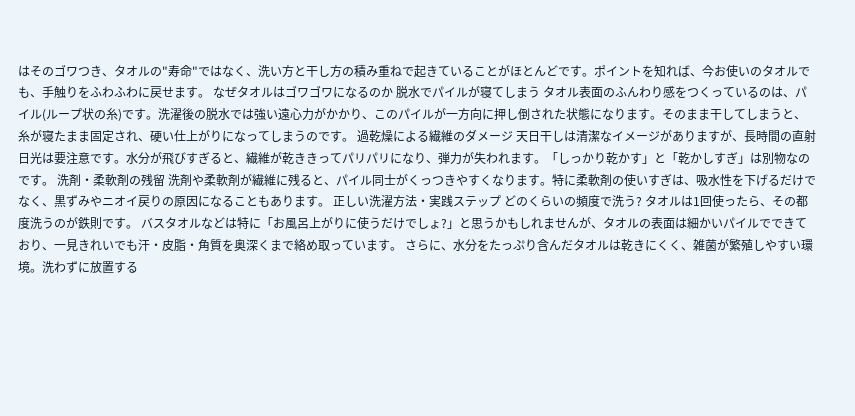はそのゴワつき、タオルの"寿命"ではなく、洗い方と干し方の積み重ねで起きていることがほとんどです。ポイントを知れば、今お使いのタオルでも、手触りをふわふわに戻せます。 なぜタオルはゴワゴワになるのか 脱水でパイルが寝てしまう タオル表面のふんわり感をつくっているのは、パイル(ループ状の糸)です。洗濯後の脱水では強い遠心力がかかり、このパイルが一方向に押し倒された状態になります。そのまま干してしまうと、糸が寝たまま固定され、硬い仕上がりになってしまうのです。 過乾燥による繊維のダメージ 天日干しは清潔なイメージがありますが、長時間の直射日光は要注意です。水分が飛びすぎると、繊維が乾ききってパリパリになり、弾力が失われます。「しっかり乾かす」と「乾かしすぎ」は別物なのです。 洗剤・柔軟剤の残留 洗剤や柔軟剤が繊維に残ると、パイル同士がくっつきやすくなります。特に柔軟剤の使いすぎは、吸水性を下げるだけでなく、黒ずみやニオイ戻りの原因になることもあります。 正しい洗濯方法・実践ステップ どのくらいの頻度で洗う? タオルは1回使ったら、その都度洗うのが鉄則です。 バスタオルなどは特に「お風呂上がりに使うだけでしょ?」と思うかもしれませんが、タオルの表面は細かいパイルでできており、一見きれいでも汗・皮脂・角質を奥深くまで絡め取っています。 さらに、水分をたっぷり含んだタオルは乾きにくく、雑菌が繁殖しやすい環境。洗わずに放置する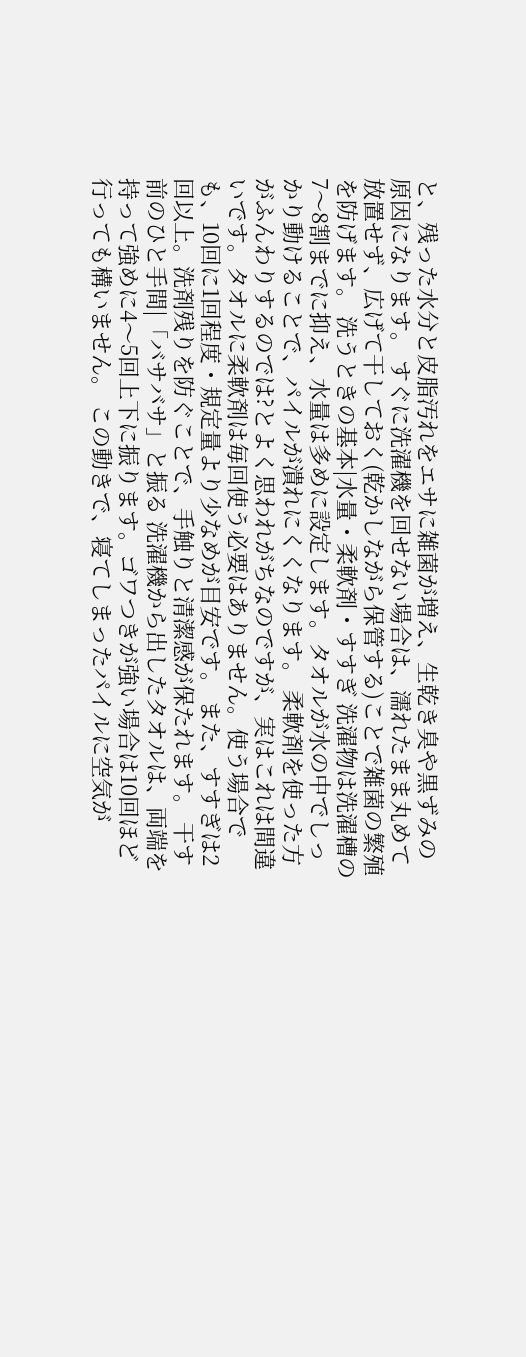と、残った水分と皮脂汚れをエサに雑菌が増え、生乾き臭や黒ずみの原因になります。 すぐに洗濯機を回せない場合は、濡れたまま丸めて放置せず、広げて干しておく(乾かしながら保管する)ことで雑菌の繁殖を防げます。 洗うときの基本|水量・柔軟剤・すすぎ 洗濯物は洗濯槽の7〜8割までに抑え、水量は多めに設定します。タオルが水の中でしっかり動けることで、パイルが潰れにくくなります。 柔軟剤を使った方がふんわりするのでは?とよく思われがちなのですが、実はこれは間違いです。タオルに柔軟剤は毎回使う必要はありません。使う場合でも、10回に1回程度・規定量より少なめが目安です。 また、すすぎは2回以上。洗剤残りを防ぐことで、手触りと清潔感が保たれます。 干す前のひと手間|「バサバサ」と振る 洗濯機から出したタオルは、両端を持って強めに4〜5回上下に振ります。ゴワつきが強い場合は10回ほど行っても構いません。 この動きで、寝てしまったパイルに空気が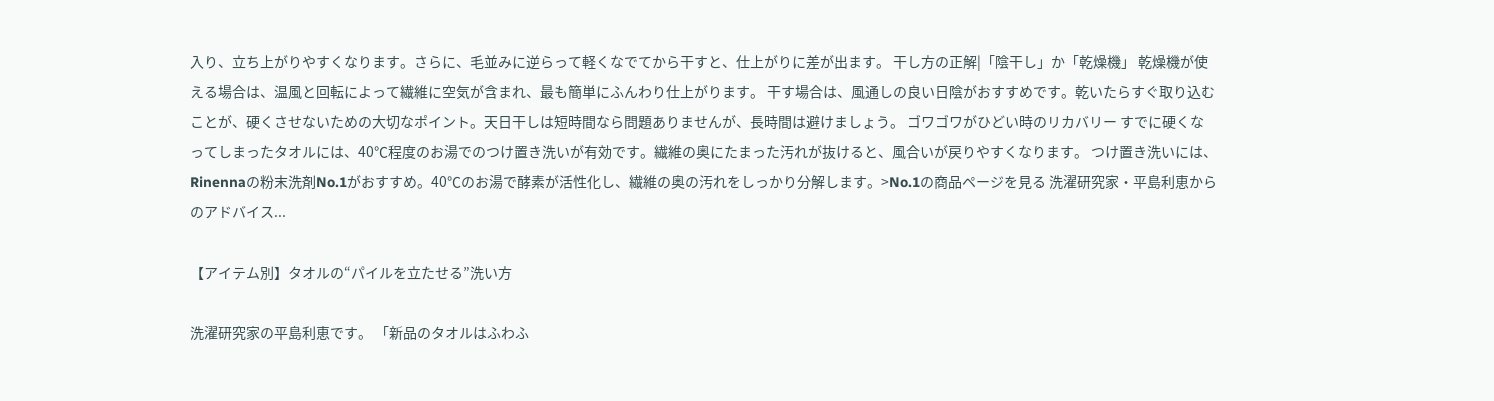入り、立ち上がりやすくなります。さらに、毛並みに逆らって軽くなでてから干すと、仕上がりに差が出ます。 干し方の正解|「陰干し」か「乾燥機」 乾燥機が使える場合は、温風と回転によって繊維に空気が含まれ、最も簡単にふんわり仕上がります。 干す場合は、風通しの良い日陰がおすすめです。乾いたらすぐ取り込むことが、硬くさせないための大切なポイント。天日干しは短時間なら問題ありませんが、長時間は避けましょう。 ゴワゴワがひどい時のリカバリー すでに硬くなってしまったタオルには、40℃程度のお湯でのつけ置き洗いが有効です。繊維の奥にたまった汚れが抜けると、風合いが戻りやすくなります。 つけ置き洗いには、Rinennaの粉末洗剤No.1がおすすめ。40℃のお湯で酵素が活性化し、繊維の奥の汚れをしっかり分解します。>No.1の商品ページを見る 洗濯研究家・平島利恵からのアドバイス...

【アイテム別】タオルの“パイルを立たせる”洗い方

洗濯研究家の平島利恵です。 「新品のタオルはふわふ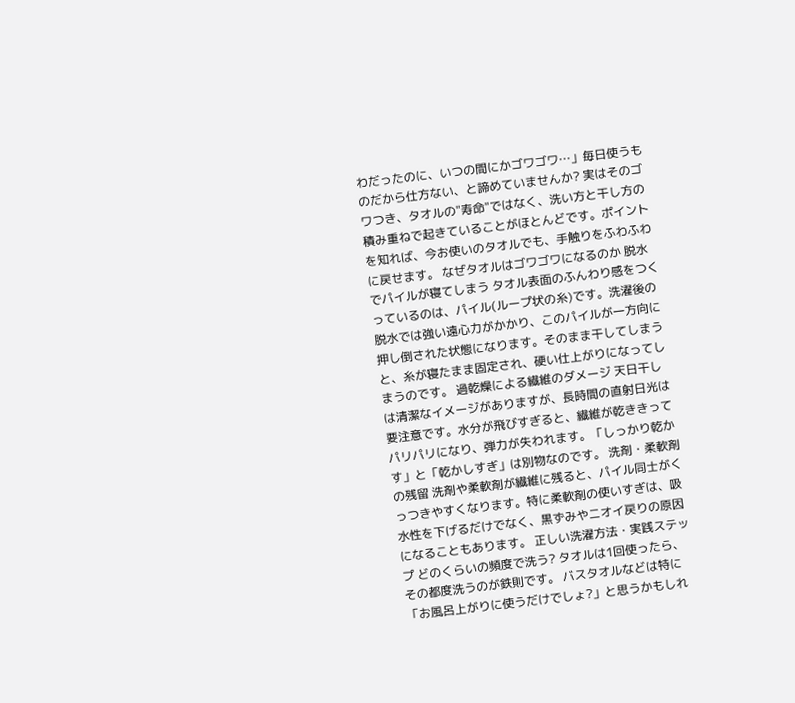わだったのに、いつの間にかゴワゴワ…」毎日使うものだから仕方ない、と諦めていませんか? 実はそのゴワつき、タオルの"寿命"ではなく、洗い方と干し方の積み重ねで起きていることがほとんどです。ポイントを知れば、今お使いのタオルでも、手触りをふわふわに戻せます。 なぜタオルはゴワゴワになるのか 脱水でパイルが寝てしまう タオル表面のふんわり感をつくっているのは、パイル(ループ状の糸)です。洗濯後の脱水では強い遠心力がかかり、このパイルが一方向に押し倒された状態になります。そのまま干してしまうと、糸が寝たまま固定され、硬い仕上がりになってしまうのです。 過乾燥による繊維のダメージ 天日干しは清潔なイメージがありますが、長時間の直射日光は要注意です。水分が飛びすぎると、繊維が乾ききってパリパリになり、弾力が失われます。「しっかり乾かす」と「乾かしすぎ」は別物なのです。 洗剤・柔軟剤の残留 洗剤や柔軟剤が繊維に残ると、パイル同士がくっつきやすくなります。特に柔軟剤の使いすぎは、吸水性を下げるだけでなく、黒ずみやニオイ戻りの原因になることもあります。 正しい洗濯方法・実践ステップ どのくらいの頻度で洗う? タオルは1回使ったら、その都度洗うのが鉄則です。 バスタオルなどは特に「お風呂上がりに使うだけでしょ?」と思うかもしれ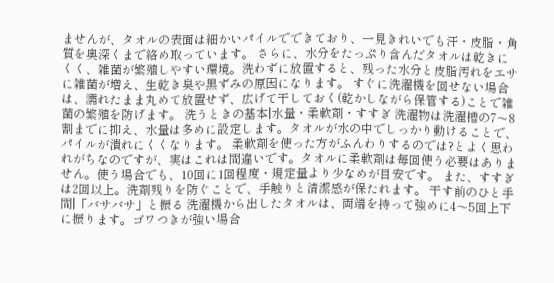ませんが、タオルの表面は細かいパイルでできており、一見きれいでも汗・皮脂・角質を奥深くまで絡め取っています。 さらに、水分をたっぷり含んだタオルは乾きにくく、雑菌が繁殖しやすい環境。洗わずに放置すると、残った水分と皮脂汚れをエサに雑菌が増え、生乾き臭や黒ずみの原因になります。 すぐに洗濯機を回せない場合は、濡れたまま丸めて放置せず、広げて干しておく(乾かしながら保管する)ことで雑菌の繁殖を防げます。 洗うときの基本|水量・柔軟剤・すすぎ 洗濯物は洗濯槽の7〜8割までに抑え、水量は多めに設定します。タオルが水の中でしっかり動けることで、パイルが潰れにくくなります。 柔軟剤を使った方がふんわりするのでは?とよく思われがちなのですが、実はこれは間違いです。タオルに柔軟剤は毎回使う必要はありません。使う場合でも、10回に1回程度・規定量より少なめが目安です。 また、すすぎは2回以上。洗剤残りを防ぐことで、手触りと清潔感が保たれます。 干す前のひと手間|「バサバサ」と振る 洗濯機から出したタオルは、両端を持って強めに4〜5回上下に振ります。ゴワつきが強い場合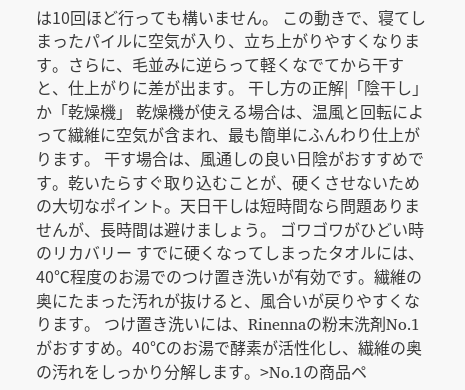は10回ほど行っても構いません。 この動きで、寝てしまったパイルに空気が入り、立ち上がりやすくなります。さらに、毛並みに逆らって軽くなでてから干すと、仕上がりに差が出ます。 干し方の正解|「陰干し」か「乾燥機」 乾燥機が使える場合は、温風と回転によって繊維に空気が含まれ、最も簡単にふんわり仕上がります。 干す場合は、風通しの良い日陰がおすすめです。乾いたらすぐ取り込むことが、硬くさせないための大切なポイント。天日干しは短時間なら問題ありませんが、長時間は避けましょう。 ゴワゴワがひどい時のリカバリー すでに硬くなってしまったタオルには、40℃程度のお湯でのつけ置き洗いが有効です。繊維の奥にたまった汚れが抜けると、風合いが戻りやすくなります。 つけ置き洗いには、Rinennaの粉末洗剤No.1がおすすめ。40℃のお湯で酵素が活性化し、繊維の奥の汚れをしっかり分解します。>No.1の商品ペ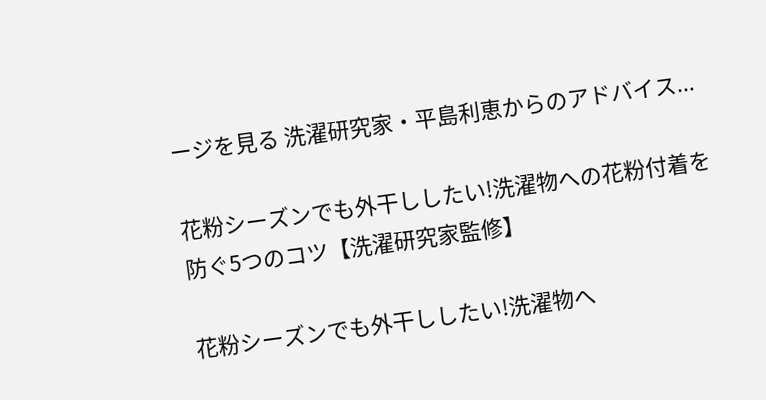ージを見る 洗濯研究家・平島利恵からのアドバイス...

花粉シーズンでも外干ししたい!洗濯物への花粉付着を防ぐ5つのコツ【洗濯研究家監修】

花粉シーズンでも外干ししたい!洗濯物へ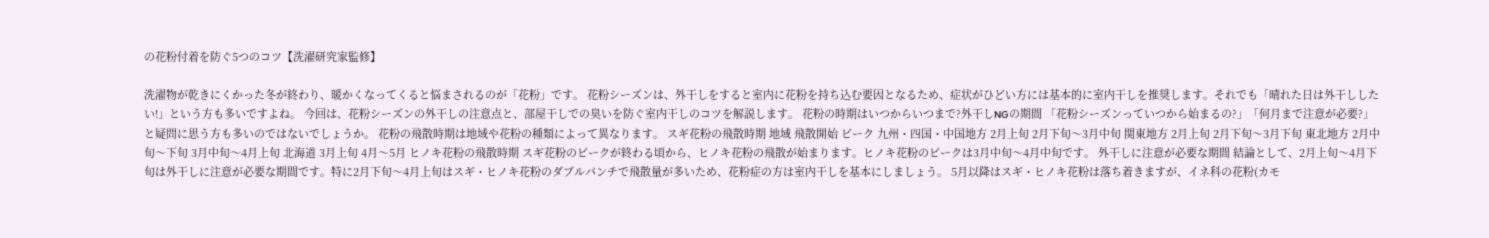の花粉付着を防ぐ5つのコツ【洗濯研究家監修】

洗濯物が乾きにくかった冬が終わり、暖かくなってくると悩まされるのが「花粉」です。 花粉シーズンは、外干しをすると室内に花粉を持ち込む要因となるため、症状がひどい方には基本的に室内干しを推奨します。それでも「晴れた日は外干ししたい!」という方も多いですよね。 今回は、花粉シーズンの外干しの注意点と、部屋干しでの臭いを防ぐ室内干しのコツを解説します。 花粉の時期はいつからいつまで?外干しNGの期間 「花粉シーズンっていつから始まるの?」「何月まで注意が必要?」と疑問に思う方も多いのではないでしょうか。 花粉の飛散時期は地域や花粉の種類によって異なります。 スギ花粉の飛散時期 地域 飛散開始 ピーク 九州・四国・中国地方 2月上旬 2月下旬〜3月中旬 関東地方 2月上旬 2月下旬〜3月下旬 東北地方 2月中旬〜下旬 3月中旬〜4月上旬 北海道 3月上旬 4月〜5月 ヒノキ花粉の飛散時期 スギ花粉のピークが終わる頃から、ヒノキ花粉の飛散が始まります。ヒノキ花粉のピークは3月中旬〜4月中旬です。 外干しに注意が必要な期間 結論として、2月上旬〜4月下旬は外干しに注意が必要な期間です。特に2月下旬〜4月上旬はスギ・ヒノキ花粉のダブルパンチで飛散量が多いため、花粉症の方は室内干しを基本にしましょう。 5月以降はスギ・ヒノキ花粉は落ち着きますが、イネ科の花粉(カモ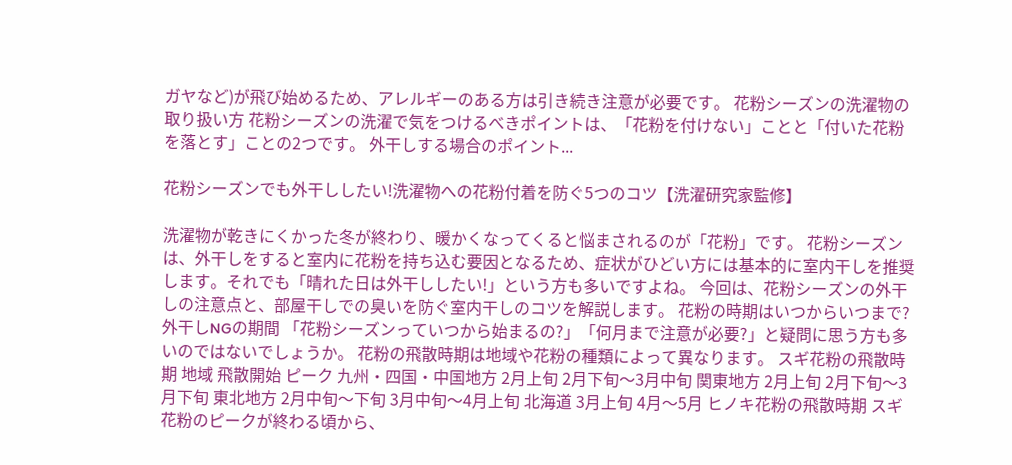ガヤなど)が飛び始めるため、アレルギーのある方は引き続き注意が必要です。 花粉シーズンの洗濯物の取り扱い方 花粉シーズンの洗濯で気をつけるべきポイントは、「花粉を付けない」ことと「付いた花粉を落とす」ことの2つです。 外干しする場合のポイント...

花粉シーズンでも外干ししたい!洗濯物への花粉付着を防ぐ5つのコツ【洗濯研究家監修】

洗濯物が乾きにくかった冬が終わり、暖かくなってくると悩まされるのが「花粉」です。 花粉シーズンは、外干しをすると室内に花粉を持ち込む要因となるため、症状がひどい方には基本的に室内干しを推奨します。それでも「晴れた日は外干ししたい!」という方も多いですよね。 今回は、花粉シーズンの外干しの注意点と、部屋干しでの臭いを防ぐ室内干しのコツを解説します。 花粉の時期はいつからいつまで?外干しNGの期間 「花粉シーズンっていつから始まるの?」「何月まで注意が必要?」と疑問に思う方も多いのではないでしょうか。 花粉の飛散時期は地域や花粉の種類によって異なります。 スギ花粉の飛散時期 地域 飛散開始 ピーク 九州・四国・中国地方 2月上旬 2月下旬〜3月中旬 関東地方 2月上旬 2月下旬〜3月下旬 東北地方 2月中旬〜下旬 3月中旬〜4月上旬 北海道 3月上旬 4月〜5月 ヒノキ花粉の飛散時期 スギ花粉のピークが終わる頃から、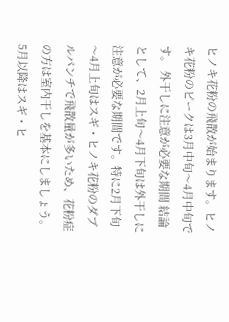ヒノキ花粉の飛散が始まります。ヒノキ花粉のピークは3月中旬〜4月中旬です。 外干しに注意が必要な期間 結論として、2月上旬〜4月下旬は外干しに注意が必要な期間です。特に2月下旬〜4月上旬はスギ・ヒノキ花粉のダブルパンチで飛散量が多いため、花粉症の方は室内干しを基本にしましょう。 5月以降はスギ・ヒ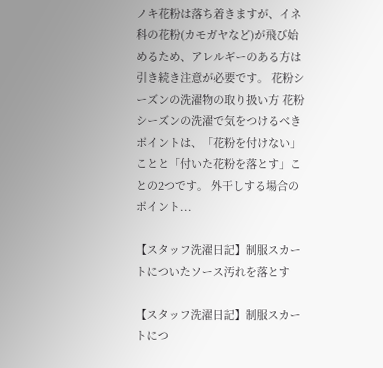ノキ花粉は落ち着きますが、イネ科の花粉(カモガヤなど)が飛び始めるため、アレルギーのある方は引き続き注意が必要です。 花粉シーズンの洗濯物の取り扱い方 花粉シーズンの洗濯で気をつけるべきポイントは、「花粉を付けない」ことと「付いた花粉を落とす」ことの2つです。 外干しする場合のポイント...

【スタッフ洗濯日記】制服スカートについたソース汚れを落とす

【スタッフ洗濯日記】制服スカートにつ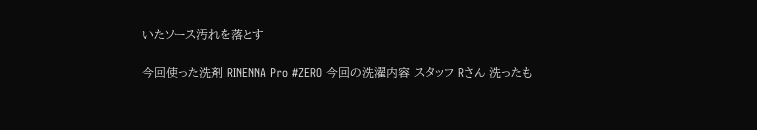いたソース汚れを落とす

今回使った洗剤 RINENNA Pro #ZERO 今回の洗濯内容 スタッフ Rさん 洗ったも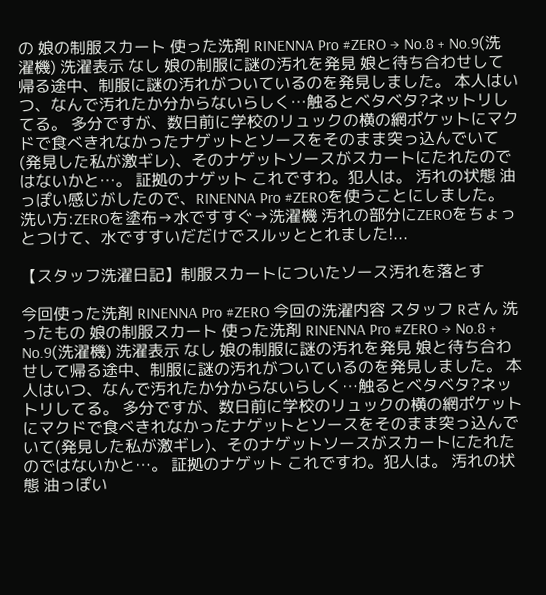の 娘の制服スカート 使った洗剤 RINENNA Pro #ZERO → No.8 + No.9(洗濯機) 洗濯表示 なし 娘の制服に謎の汚れを発見 娘と待ち合わせして帰る途中、制服に謎の汚れがついているのを発見しました。 本人はいつ、なんで汚れたか分からないらしく…触るとベタベタ?ネットリしてる。 多分ですが、数日前に学校のリュックの横の網ポケットにマクドで食べきれなかったナゲットとソースをそのまま突っ込んでいて(発見した私が激ギレ)、そのナゲットソースがスカートにたれたのではないかと…。 証拠のナゲット これですわ。犯人は。 汚れの状態 油っぽい感じがしたので、RINENNA Pro #ZEROを使うことにしました。 洗い方:ZEROを塗布→水ですすぐ→洗濯機 汚れの部分にZEROをちょっとつけて、水ですすいだだけでスルッととれました!...

【スタッフ洗濯日記】制服スカートについたソース汚れを落とす

今回使った洗剤 RINENNA Pro #ZERO 今回の洗濯内容 スタッフ Rさん 洗ったもの 娘の制服スカート 使った洗剤 RINENNA Pro #ZERO → No.8 + No.9(洗濯機) 洗濯表示 なし 娘の制服に謎の汚れを発見 娘と待ち合わせして帰る途中、制服に謎の汚れがついているのを発見しました。 本人はいつ、なんで汚れたか分からないらしく…触るとベタベタ?ネットリしてる。 多分ですが、数日前に学校のリュックの横の網ポケットにマクドで食べきれなかったナゲットとソースをそのまま突っ込んでいて(発見した私が激ギレ)、そのナゲットソースがスカートにたれたのではないかと…。 証拠のナゲット これですわ。犯人は。 汚れの状態 油っぽい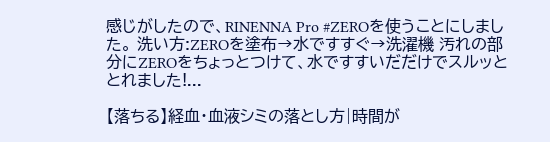感じがしたので、RINENNA Pro #ZEROを使うことにしました。 洗い方:ZEROを塗布→水ですすぐ→洗濯機 汚れの部分にZEROをちょっとつけて、水ですすいだだけでスルッととれました!...

【落ちる】経血・血液シミの落とし方|時間が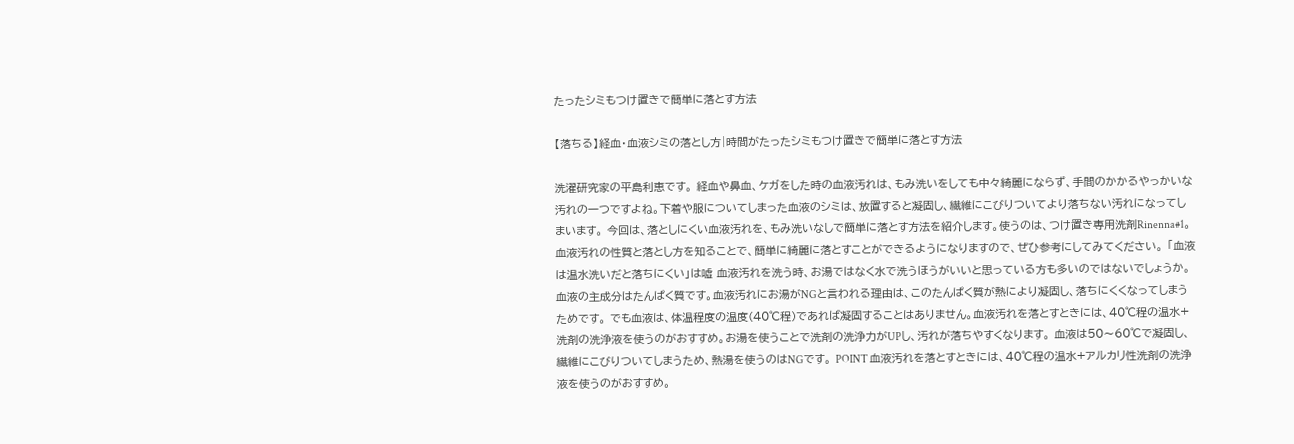たったシミもつけ置きで簡単に落とす方法

【落ちる】経血・血液シミの落とし方|時間がたったシミもつけ置きで簡単に落とす方法

洗濯研究家の平島利恵です。 経血や鼻血、ケガをした時の血液汚れは、もみ洗いをしても中々綺麗にならず、手間のかかるやっかいな汚れの一つですよね。下着や服についてしまった血液のシミは、放置すると凝固し、繊維にこびりついてより落ちない汚れになってしまいます。 今回は、落としにくい血液汚れを、もみ洗いなしで簡単に落とす方法を紹介します。使うのは、つけ置き専用洗剤Rinenna#1。血液汚れの性質と落とし方を知ることで、簡単に綺麗に落とすことができるようになりますので、ぜひ参考にしてみてください。 「血液は温水洗いだと落ちにくい」は嘘 血液汚れを洗う時、お湯ではなく水で洗うほうがいいと思っている方も多いのではないでしょうか。 血液の主成分はたんぱく質です。血液汚れにお湯がNGと言われる理由は、このたんぱく質が熱により凝固し、落ちにくくなってしまうためです。 でも血液は、体温程度の温度(40℃程)であれば凝固することはありません。血液汚れを落とすときには、40℃程の温水+洗剤の洗浄液を使うのがおすすめ。お湯を使うことで洗剤の洗浄力がUPし、汚れが落ちやすくなります。 血液は50〜60℃で凝固し、繊維にこびりついてしまうため、熱湯を使うのはNGです。 POINT 血液汚れを落とすときには、40℃程の温水+アルカリ性洗剤の洗浄液を使うのがおすすめ。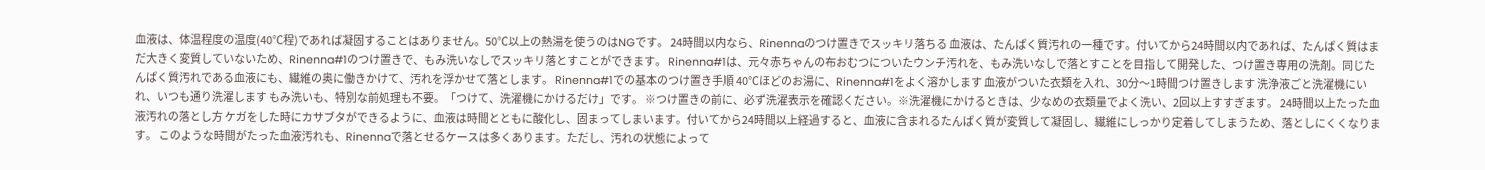血液は、体温程度の温度(40℃程)であれば凝固することはありません。50℃以上の熱湯を使うのはNGです。 24時間以内なら、Rinennaのつけ置きでスッキリ落ちる 血液は、たんぱく質汚れの一種です。付いてから24時間以内であれば、たんぱく質はまだ大きく変質していないため、Rinenna#1のつけ置きで、もみ洗いなしでスッキリ落とすことができます。 Rinenna#1は、元々赤ちゃんの布おむつについたウンチ汚れを、もみ洗いなしで落とすことを目指して開発した、つけ置き専用の洗剤。同じたんぱく質汚れである血液にも、繊維の奥に働きかけて、汚れを浮かせて落とします。 Rinenna#1での基本のつけ置き手順 40℃ほどのお湯に、Rinenna#1をよく溶かします 血液がついた衣類を入れ、30分〜1時間つけ置きします 洗浄液ごと洗濯機にいれ、いつも通り洗濯します もみ洗いも、特別な前処理も不要。「つけて、洗濯機にかけるだけ」です。 ※つけ置きの前に、必ず洗濯表示を確認ください。※洗濯機にかけるときは、少なめの衣類量でよく洗い、2回以上すすぎます。 24時間以上たった血液汚れの落とし方 ケガをした時にカサブタができるように、血液は時間とともに酸化し、固まってしまいます。付いてから24時間以上経過すると、血液に含まれるたんぱく質が変質して凝固し、繊維にしっかり定着してしまうため、落としにくくなります。 このような時間がたった血液汚れも、Rinennaで落とせるケースは多くあります。ただし、汚れの状態によって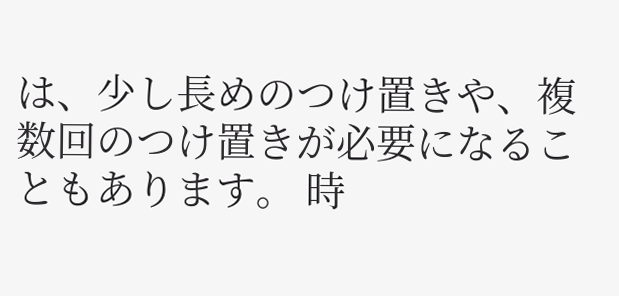は、少し長めのつけ置きや、複数回のつけ置きが必要になることもあります。 時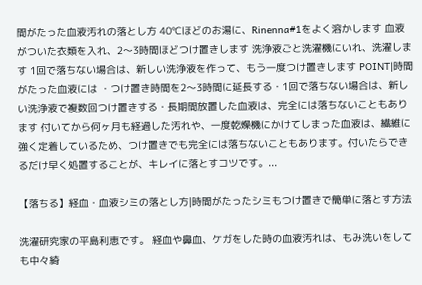間がたった血液汚れの落とし方 40℃ほどのお湯に、Rinenna#1をよく溶かします 血液がついた衣類を入れ、2〜3時間ほどつけ置きします 洗浄液ごと洗濯機にいれ、洗濯します 1回で落ちない場合は、新しい洗浄液を作って、もう一度つけ置きします POINT|時間がたった血液には ・つけ置き時間を2〜3時間に延長する・1回で落ちない場合は、新しい洗浄液で複数回つけ置きする・長期間放置した血液は、完全には落ちないこともあります 付いてから何ヶ月も経過した汚れや、一度乾燥機にかけてしまった血液は、繊維に強く定着しているため、つけ置きでも完全には落ちないこともあります。付いたらできるだけ早く処置することが、キレイに落とすコツです。...

【落ちる】経血・血液シミの落とし方|時間がたったシミもつけ置きで簡単に落とす方法

洗濯研究家の平島利恵です。 経血や鼻血、ケガをした時の血液汚れは、もみ洗いをしても中々綺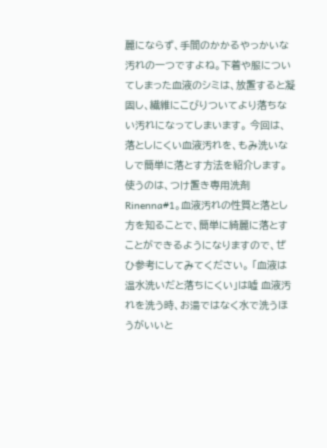麗にならず、手間のかかるやっかいな汚れの一つですよね。下着や服についてしまった血液のシミは、放置すると凝固し、繊維にこびりついてより落ちない汚れになってしまいます。 今回は、落としにくい血液汚れを、もみ洗いなしで簡単に落とす方法を紹介します。使うのは、つけ置き専用洗剤Rinenna#1。血液汚れの性質と落とし方を知ることで、簡単に綺麗に落とすことができるようになりますので、ぜひ参考にしてみてください。 「血液は温水洗いだと落ちにくい」は嘘 血液汚れを洗う時、お湯ではなく水で洗うほうがいいと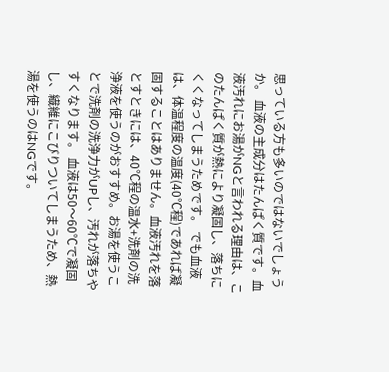思っている方も多いのではないでしょうか。 血液の主成分はたんぱく質です。血液汚れにお湯がNGと言われる理由は、このたんぱく質が熱により凝固し、落ちにくくなってしまうためです。 でも血液は、体温程度の温度(40℃程)であれば凝固することはありません。血液汚れを落とすときには、40℃程の温水+洗剤の洗浄液を使うのがおすすめ。お湯を使うことで洗剤の洗浄力がUPし、汚れが落ちやすくなります。 血液は50〜60℃で凝固し、繊維にこびりついてしまうため、熱湯を使うのはNGです。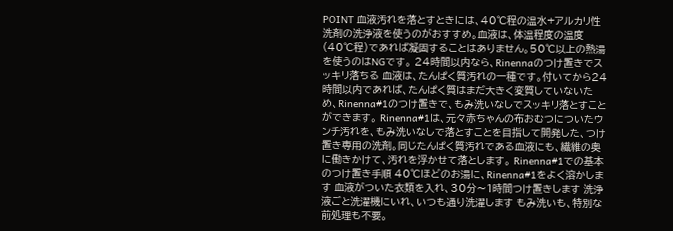POINT 血液汚れを落とすときには、40℃程の温水+アルカリ性洗剤の洗浄液を使うのがおすすめ。血液は、体温程度の温度(40℃程)であれば凝固することはありません。50℃以上の熱湯を使うのはNGです。 24時間以内なら、Rinennaのつけ置きでスッキリ落ちる 血液は、たんぱく質汚れの一種です。付いてから24時間以内であれば、たんぱく質はまだ大きく変質していないため、Rinenna#1のつけ置きで、もみ洗いなしでスッキリ落とすことができます。 Rinenna#1は、元々赤ちゃんの布おむつについたウンチ汚れを、もみ洗いなしで落とすことを目指して開発した、つけ置き専用の洗剤。同じたんぱく質汚れである血液にも、繊維の奥に働きかけて、汚れを浮かせて落とします。 Rinenna#1での基本のつけ置き手順 40℃ほどのお湯に、Rinenna#1をよく溶かします 血液がついた衣類を入れ、30分〜1時間つけ置きします 洗浄液ごと洗濯機にいれ、いつも通り洗濯します もみ洗いも、特別な前処理も不要。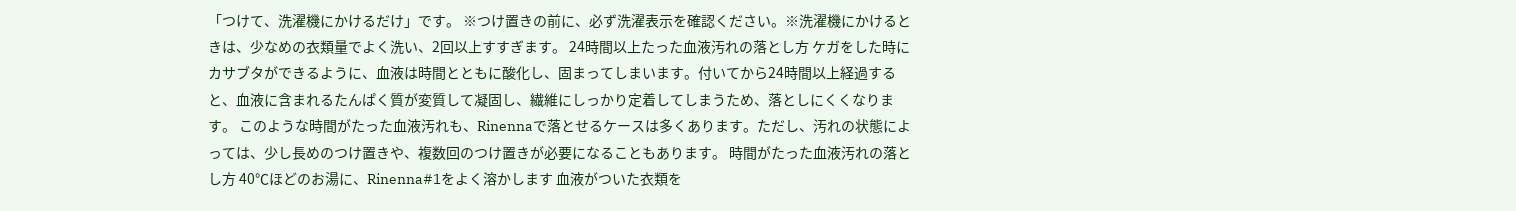「つけて、洗濯機にかけるだけ」です。 ※つけ置きの前に、必ず洗濯表示を確認ください。※洗濯機にかけるときは、少なめの衣類量でよく洗い、2回以上すすぎます。 24時間以上たった血液汚れの落とし方 ケガをした時にカサブタができるように、血液は時間とともに酸化し、固まってしまいます。付いてから24時間以上経過すると、血液に含まれるたんぱく質が変質して凝固し、繊維にしっかり定着してしまうため、落としにくくなります。 このような時間がたった血液汚れも、Rinennaで落とせるケースは多くあります。ただし、汚れの状態によっては、少し長めのつけ置きや、複数回のつけ置きが必要になることもあります。 時間がたった血液汚れの落とし方 40℃ほどのお湯に、Rinenna#1をよく溶かします 血液がついた衣類を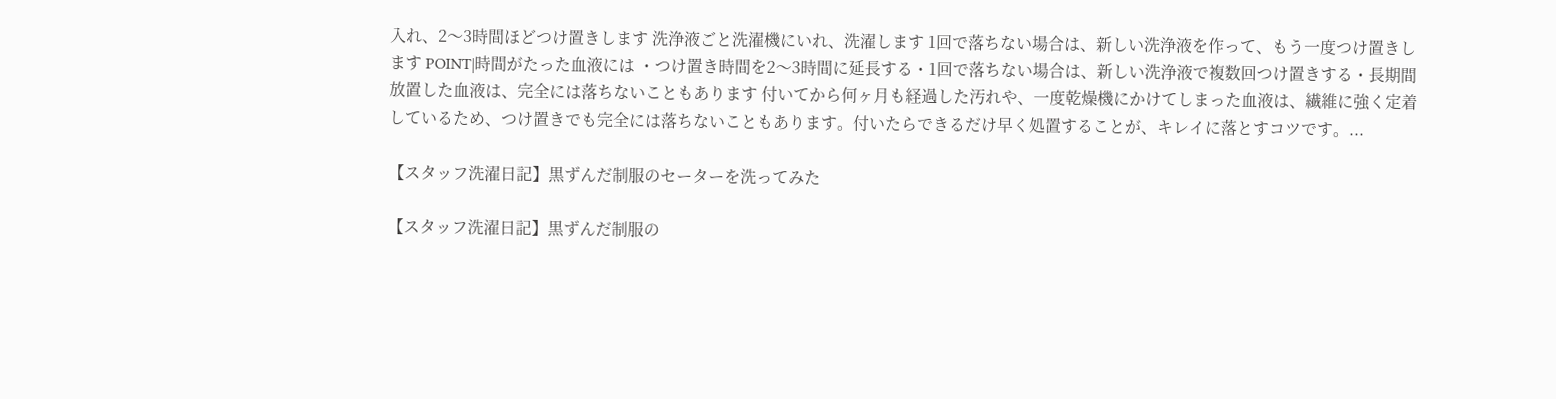入れ、2〜3時間ほどつけ置きします 洗浄液ごと洗濯機にいれ、洗濯します 1回で落ちない場合は、新しい洗浄液を作って、もう一度つけ置きします POINT|時間がたった血液には ・つけ置き時間を2〜3時間に延長する・1回で落ちない場合は、新しい洗浄液で複数回つけ置きする・長期間放置した血液は、完全には落ちないこともあります 付いてから何ヶ月も経過した汚れや、一度乾燥機にかけてしまった血液は、繊維に強く定着しているため、つけ置きでも完全には落ちないこともあります。付いたらできるだけ早く処置することが、キレイに落とすコツです。...

【スタッフ洗濯日記】黒ずんだ制服のセーターを洗ってみた

【スタッフ洗濯日記】黒ずんだ制服の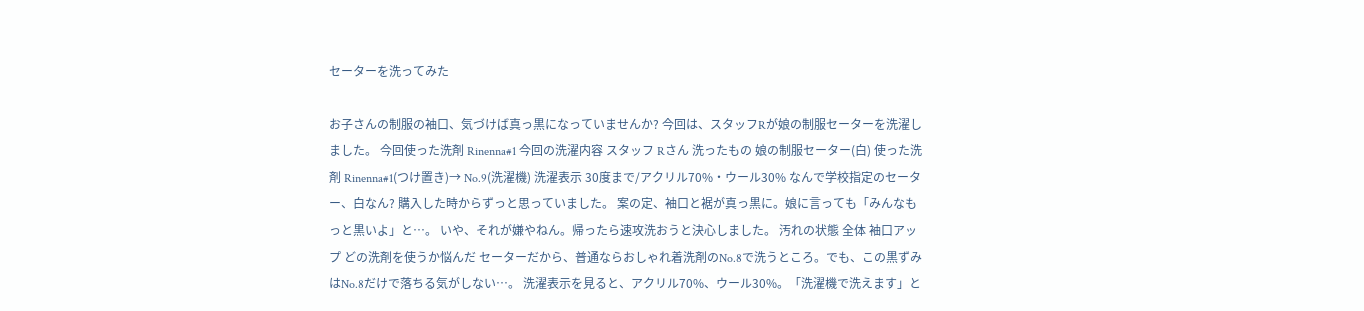セーターを洗ってみた

お子さんの制服の袖口、気づけば真っ黒になっていませんか? 今回は、スタッフRが娘の制服セーターを洗濯しました。 今回使った洗剤 Rinenna#1 今回の洗濯内容 スタッフ Rさん 洗ったもの 娘の制服セーター(白) 使った洗剤 Rinenna#1(つけ置き)→ No.9(洗濯機) 洗濯表示 30度まで/アクリル70%・ウール30% なんで学校指定のセーター、白なん? 購入した時からずっと思っていました。 案の定、袖口と裾が真っ黒に。娘に言っても「みんなもっと黒いよ」と…。 いや、それが嫌やねん。帰ったら速攻洗おうと決心しました。 汚れの状態 全体 袖口アップ どの洗剤を使うか悩んだ セーターだから、普通ならおしゃれ着洗剤のNo.8で洗うところ。でも、この黒ずみはNo.8だけで落ちる気がしない…。 洗濯表示を見ると、アクリル70%、ウール30%。「洗濯機で洗えます」と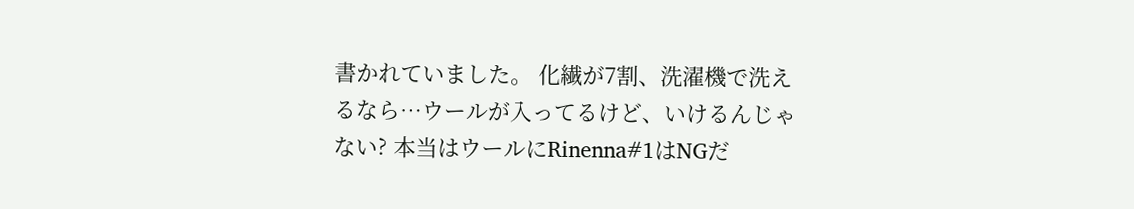書かれていました。 化繊が7割、洗濯機で洗えるなら…ウールが入ってるけど、いけるんじゃない? 本当はウールにRinenna#1はNGだ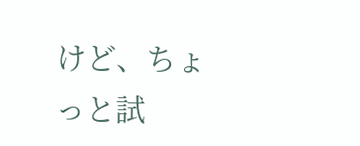けど、ちょっと試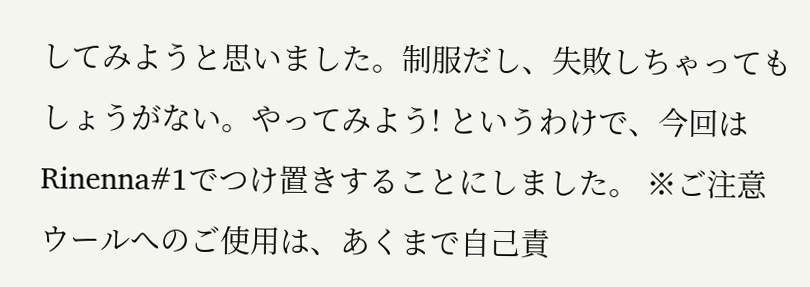してみようと思いました。制服だし、失敗しちゃってもしょうがない。やってみよう! というわけで、今回はRinenna#1でつけ置きすることにしました。 ※ご注意 ウールへのご使用は、あくまで自己責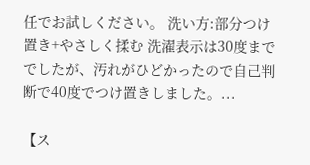任でお試しください。 洗い方:部分つけ置き+やさしく揉む 洗濯表示は30度まででしたが、汚れがひどかったので自己判断で40度でつけ置きしました。...

【ス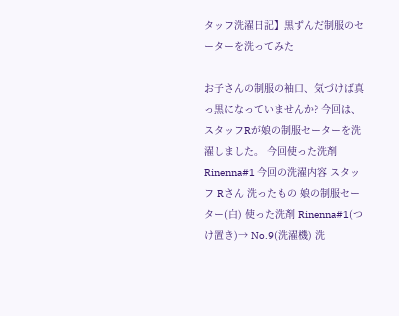タッフ洗濯日記】黒ずんだ制服のセーターを洗ってみた

お子さんの制服の袖口、気づけば真っ黒になっていませんか? 今回は、スタッフRが娘の制服セーターを洗濯しました。 今回使った洗剤 Rinenna#1 今回の洗濯内容 スタッフ Rさん 洗ったもの 娘の制服セーター(白) 使った洗剤 Rinenna#1(つけ置き)→ No.9(洗濯機) 洗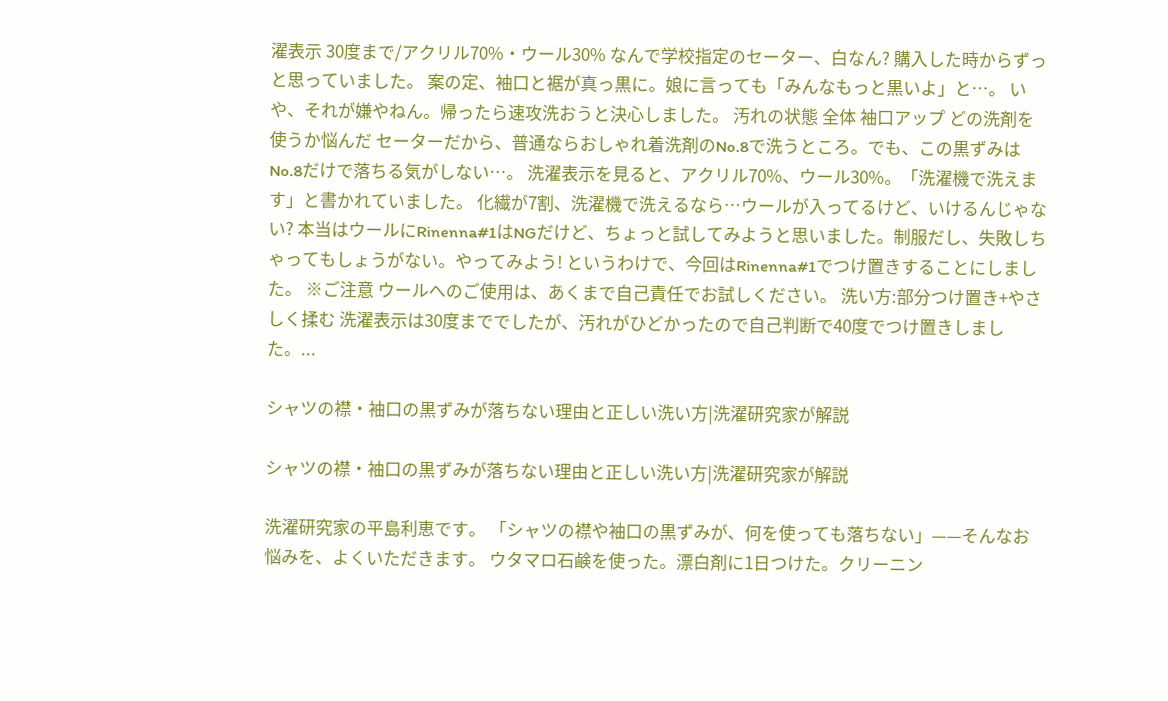濯表示 30度まで/アクリル70%・ウール30% なんで学校指定のセーター、白なん? 購入した時からずっと思っていました。 案の定、袖口と裾が真っ黒に。娘に言っても「みんなもっと黒いよ」と…。 いや、それが嫌やねん。帰ったら速攻洗おうと決心しました。 汚れの状態 全体 袖口アップ どの洗剤を使うか悩んだ セーターだから、普通ならおしゃれ着洗剤のNo.8で洗うところ。でも、この黒ずみはNo.8だけで落ちる気がしない…。 洗濯表示を見ると、アクリル70%、ウール30%。「洗濯機で洗えます」と書かれていました。 化繊が7割、洗濯機で洗えるなら…ウールが入ってるけど、いけるんじゃない? 本当はウールにRinenna#1はNGだけど、ちょっと試してみようと思いました。制服だし、失敗しちゃってもしょうがない。やってみよう! というわけで、今回はRinenna#1でつけ置きすることにしました。 ※ご注意 ウールへのご使用は、あくまで自己責任でお試しください。 洗い方:部分つけ置き+やさしく揉む 洗濯表示は30度まででしたが、汚れがひどかったので自己判断で40度でつけ置きしました。...

シャツの襟・袖口の黒ずみが落ちない理由と正しい洗い方|洗濯研究家が解説

シャツの襟・袖口の黒ずみが落ちない理由と正しい洗い方|洗濯研究家が解説

洗濯研究家の平島利恵です。 「シャツの襟や袖口の黒ずみが、何を使っても落ちない」——そんなお悩みを、よくいただきます。 ウタマロ石鹸を使った。漂白剤に1日つけた。クリーニン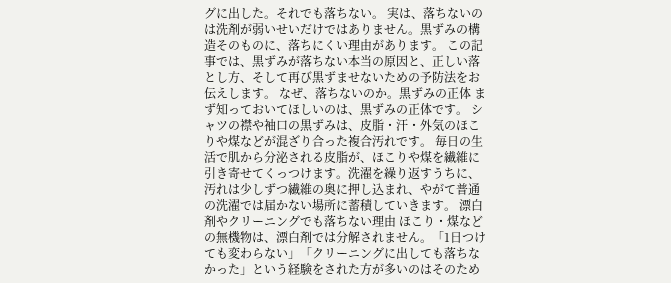グに出した。それでも落ちない。 実は、落ちないのは洗剤が弱いせいだけではありません。黒ずみの構造そのものに、落ちにくい理由があります。 この記事では、黒ずみが落ちない本当の原因と、正しい落とし方、そして再び黒ずませないための予防法をお伝えします。 なぜ、落ちないのか。黒ずみの正体 まず知っておいてほしいのは、黒ずみの正体です。 シャツの襟や袖口の黒ずみは、皮脂・汗・外気のほこりや煤などが混ざり合った複合汚れです。 毎日の生活で肌から分泌される皮脂が、ほこりや煤を繊維に引き寄せてくっつけます。洗濯を繰り返すうちに、汚れは少しずつ繊維の奥に押し込まれ、やがて普通の洗濯では届かない場所に蓄積していきます。 漂白剤やクリーニングでも落ちない理由 ほこり・煤などの無機物は、漂白剤では分解されません。「1日つけても変わらない」「クリーニングに出しても落ちなかった」という経験をされた方が多いのはそのため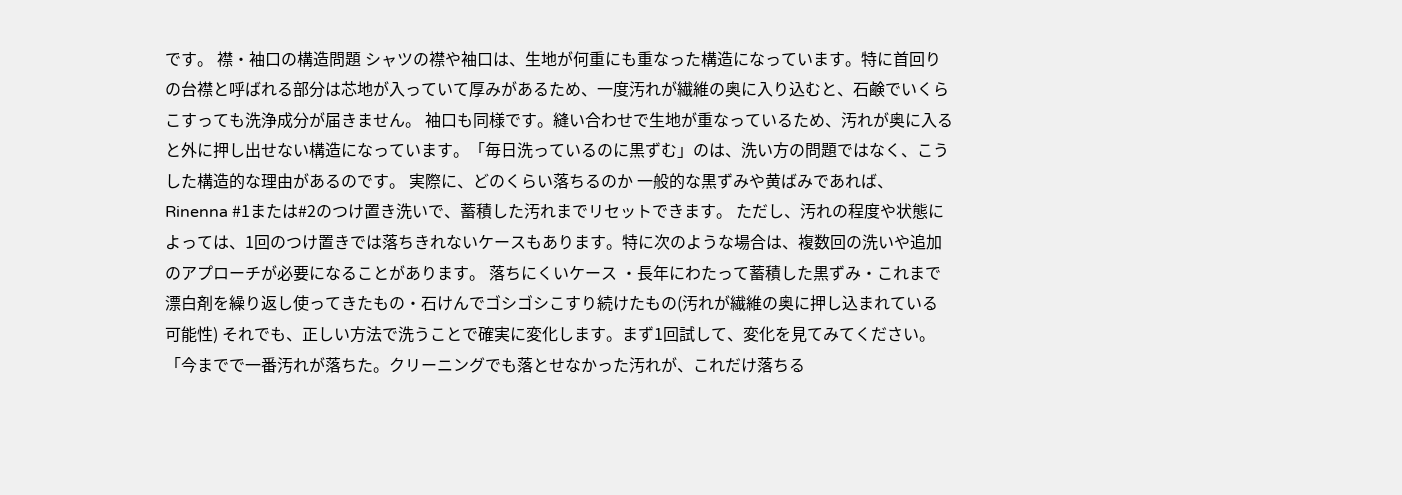です。 襟・袖口の構造問題 シャツの襟や袖口は、生地が何重にも重なった構造になっています。特に首回りの台襟と呼ばれる部分は芯地が入っていて厚みがあるため、一度汚れが繊維の奥に入り込むと、石鹸でいくらこすっても洗浄成分が届きません。 袖口も同様です。縫い合わせで生地が重なっているため、汚れが奥に入ると外に押し出せない構造になっています。「毎日洗っているのに黒ずむ」のは、洗い方の問題ではなく、こうした構造的な理由があるのです。 実際に、どのくらい落ちるのか 一般的な黒ずみや黄ばみであれば、Rinenna #1または#2のつけ置き洗いで、蓄積した汚れまでリセットできます。 ただし、汚れの程度や状態によっては、1回のつけ置きでは落ちきれないケースもあります。特に次のような場合は、複数回の洗いや追加のアプローチが必要になることがあります。 落ちにくいケース ・長年にわたって蓄積した黒ずみ・これまで漂白剤を繰り返し使ってきたもの・石けんでゴシゴシこすり続けたもの(汚れが繊維の奥に押し込まれている可能性) それでも、正しい方法で洗うことで確実に変化します。まず1回試して、変化を見てみてください。 「今までで一番汚れが落ちた。クリーニングでも落とせなかった汚れが、これだけ落ちる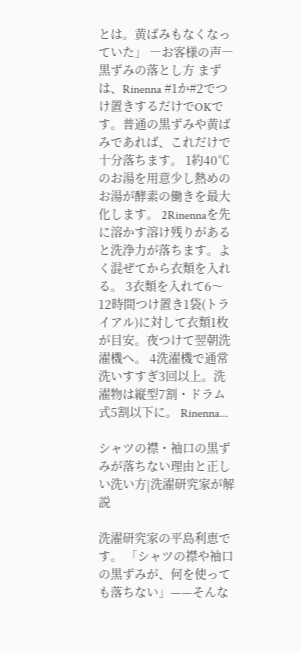とは。黄ばみもなくなっていた」 ―お客様の声― 黒ずみの落とし方 まずは、Rinenna #1か#2でつけ置きするだけでOKです。普通の黒ずみや黄ばみであれば、これだけで十分落ちます。 1約40℃のお湯を用意少し熱めのお湯が酵素の働きを最大化します。 2Rinennaを先に溶かす溶け残りがあると洗浄力が落ちます。よく混ぜてから衣類を入れる。 3衣類を入れて6〜12時間つけ置き1袋(トライアル)に対して衣類1枚が目安。夜つけて翌朝洗濯機へ。 4洗濯機で通常洗いすすぎ3回以上。洗濯物は縦型7割・ドラム式5割以下に。 Rinenna...

シャツの襟・袖口の黒ずみが落ちない理由と正しい洗い方|洗濯研究家が解説

洗濯研究家の平島利恵です。 「シャツの襟や袖口の黒ずみが、何を使っても落ちない」——そんな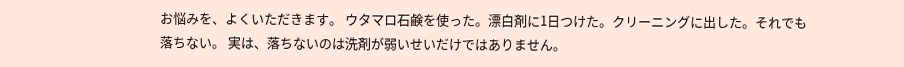お悩みを、よくいただきます。 ウタマロ石鹸を使った。漂白剤に1日つけた。クリーニングに出した。それでも落ちない。 実は、落ちないのは洗剤が弱いせいだけではありません。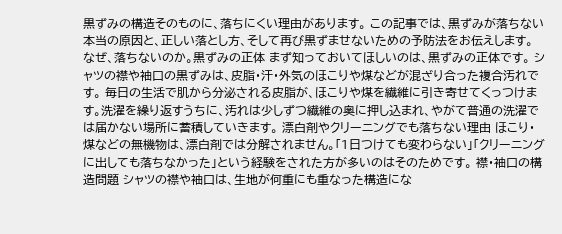黒ずみの構造そのものに、落ちにくい理由があります。 この記事では、黒ずみが落ちない本当の原因と、正しい落とし方、そして再び黒ずませないための予防法をお伝えします。 なぜ、落ちないのか。黒ずみの正体 まず知っておいてほしいのは、黒ずみの正体です。 シャツの襟や袖口の黒ずみは、皮脂・汗・外気のほこりや煤などが混ざり合った複合汚れです。 毎日の生活で肌から分泌される皮脂が、ほこりや煤を繊維に引き寄せてくっつけます。洗濯を繰り返すうちに、汚れは少しずつ繊維の奥に押し込まれ、やがて普通の洗濯では届かない場所に蓄積していきます。 漂白剤やクリーニングでも落ちない理由 ほこり・煤などの無機物は、漂白剤では分解されません。「1日つけても変わらない」「クリーニングに出しても落ちなかった」という経験をされた方が多いのはそのためです。 襟・袖口の構造問題 シャツの襟や袖口は、生地が何重にも重なった構造にな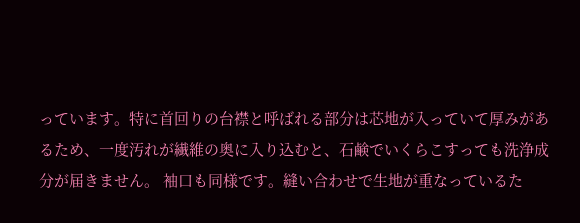っています。特に首回りの台襟と呼ばれる部分は芯地が入っていて厚みがあるため、一度汚れが繊維の奥に入り込むと、石鹸でいくらこすっても洗浄成分が届きません。 袖口も同様です。縫い合わせで生地が重なっているた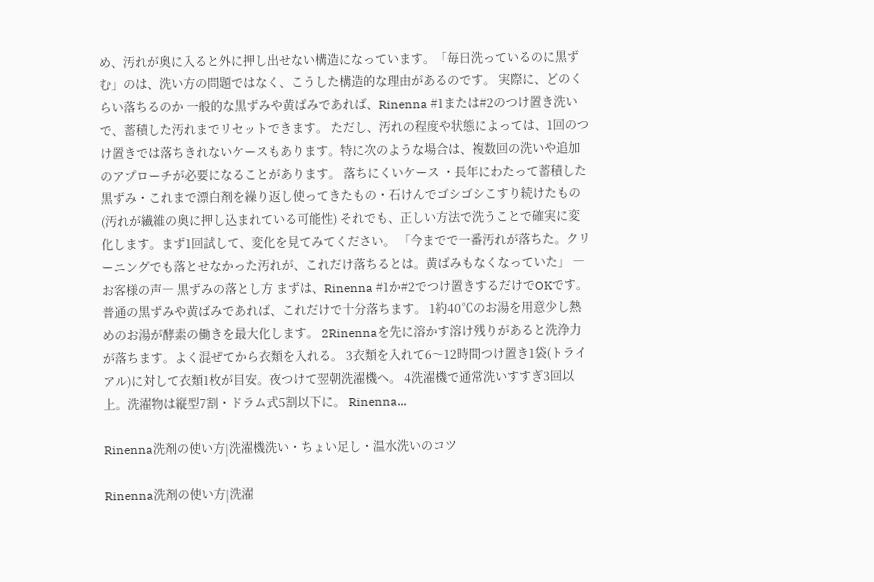め、汚れが奥に入ると外に押し出せない構造になっています。「毎日洗っているのに黒ずむ」のは、洗い方の問題ではなく、こうした構造的な理由があるのです。 実際に、どのくらい落ちるのか 一般的な黒ずみや黄ばみであれば、Rinenna #1または#2のつけ置き洗いで、蓄積した汚れまでリセットできます。 ただし、汚れの程度や状態によっては、1回のつけ置きでは落ちきれないケースもあります。特に次のような場合は、複数回の洗いや追加のアプローチが必要になることがあります。 落ちにくいケース ・長年にわたって蓄積した黒ずみ・これまで漂白剤を繰り返し使ってきたもの・石けんでゴシゴシこすり続けたもの(汚れが繊維の奥に押し込まれている可能性) それでも、正しい方法で洗うことで確実に変化します。まず1回試して、変化を見てみてください。 「今までで一番汚れが落ちた。クリーニングでも落とせなかった汚れが、これだけ落ちるとは。黄ばみもなくなっていた」 ―お客様の声― 黒ずみの落とし方 まずは、Rinenna #1か#2でつけ置きするだけでOKです。普通の黒ずみや黄ばみであれば、これだけで十分落ちます。 1約40℃のお湯を用意少し熱めのお湯が酵素の働きを最大化します。 2Rinennaを先に溶かす溶け残りがあると洗浄力が落ちます。よく混ぜてから衣類を入れる。 3衣類を入れて6〜12時間つけ置き1袋(トライアル)に対して衣類1枚が目安。夜つけて翌朝洗濯機へ。 4洗濯機で通常洗いすすぎ3回以上。洗濯物は縦型7割・ドラム式5割以下に。 Rinenna...

Rinenna洗剤の使い方|洗濯機洗い・ちょい足し・温水洗いのコツ

Rinenna洗剤の使い方|洗濯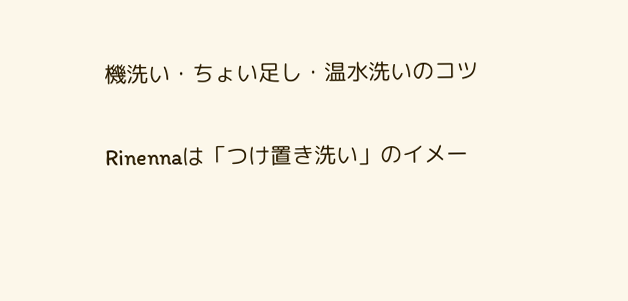機洗い・ちょい足し・温水洗いのコツ

Rinennaは「つけ置き洗い」のイメー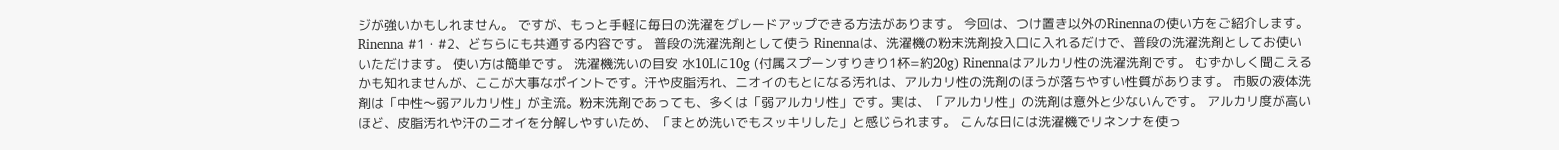ジが強いかもしれません。 ですが、もっと手軽に毎日の洗濯をグレードアップできる方法があります。 今回は、つけ置き以外のRinennaの使い方をご紹介します。Rinenna #1・#2、どちらにも共通する内容です。 普段の洗濯洗剤として使う Rinennaは、洗濯機の粉末洗剤投入口に入れるだけで、普段の洗濯洗剤としてお使いいただけます。 使い方は簡単です。 洗濯機洗いの目安 水10Lに10g (付属スプーンすりきり1杯=約20g) Rinennaはアルカリ性の洗濯洗剤です。 むずかしく聞こえるかも知れませんが、ここが大事なポイントです。汗や皮脂汚れ、ニオイのもとになる汚れは、アルカリ性の洗剤のほうが落ちやすい性質があります。 市販の液体洗剤は「中性〜弱アルカリ性」が主流。粉末洗剤であっても、多くは「弱アルカリ性」です。実は、「アルカリ性」の洗剤は意外と少ないんです。 アルカリ度が高いほど、皮脂汚れや汗のニオイを分解しやすいため、「まとめ洗いでもスッキリした」と感じられます。 こんな日には洗濯機でリネンナを使っ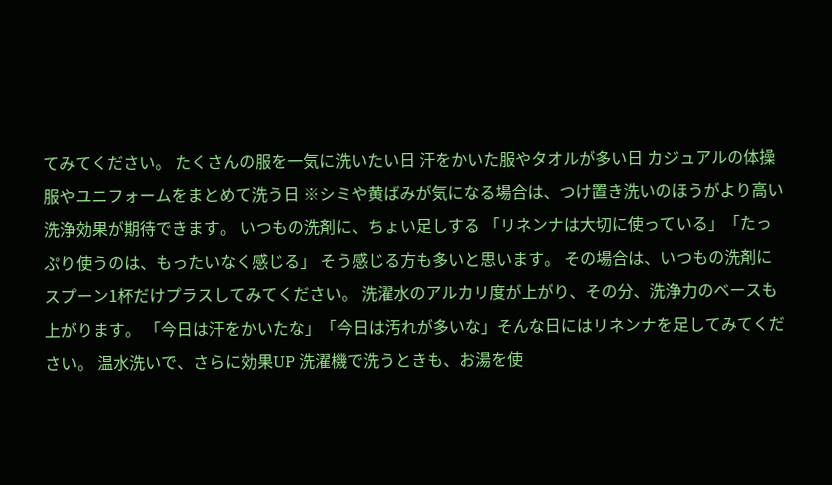てみてください。 たくさんの服を一気に洗いたい日 汗をかいた服やタオルが多い日 カジュアルの体操服やユニフォームをまとめて洗う日 ※シミや黄ばみが気になる場合は、つけ置き洗いのほうがより高い洗浄効果が期待できます。 いつもの洗剤に、ちょい足しする 「リネンナは大切に使っている」「たっぷり使うのは、もったいなく感じる」 そう感じる方も多いと思います。 その場合は、いつもの洗剤にスプーン1杯だけプラスしてみてください。 洗濯水のアルカリ度が上がり、その分、洗浄力のベースも上がります。 「今日は汗をかいたな」「今日は汚れが多いな」そんな日にはリネンナを足してみてください。 温水洗いで、さらに効果UP 洗濯機で洗うときも、お湯を使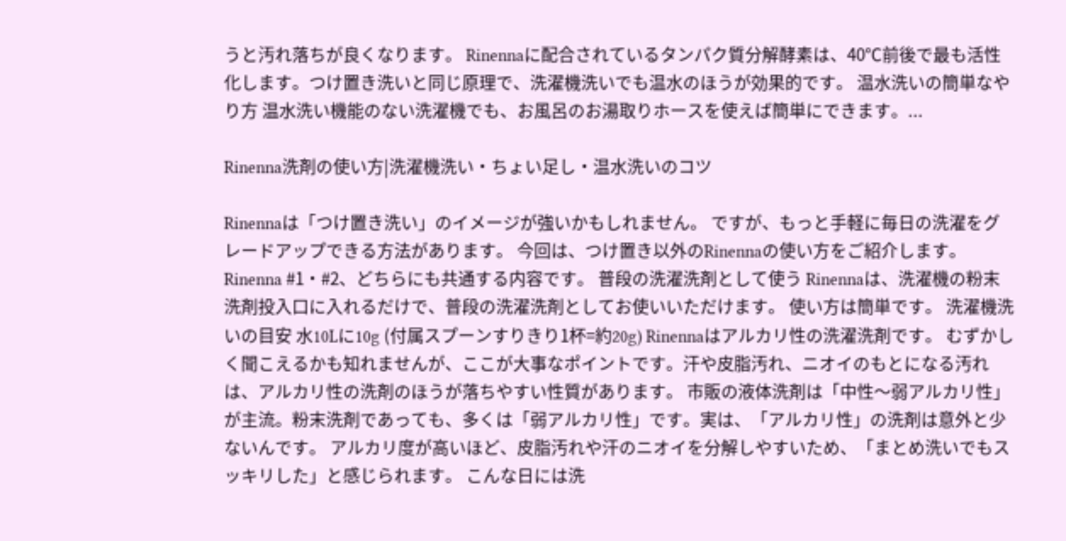うと汚れ落ちが良くなります。 Rinennaに配合されているタンパク質分解酵素は、40℃前後で最も活性化します。つけ置き洗いと同じ原理で、洗濯機洗いでも温水のほうが効果的です。 温水洗いの簡単なやり方 温水洗い機能のない洗濯機でも、お風呂のお湯取りホースを使えば簡単にできます。...

Rinenna洗剤の使い方|洗濯機洗い・ちょい足し・温水洗いのコツ

Rinennaは「つけ置き洗い」のイメージが強いかもしれません。 ですが、もっと手軽に毎日の洗濯をグレードアップできる方法があります。 今回は、つけ置き以外のRinennaの使い方をご紹介します。Rinenna #1・#2、どちらにも共通する内容です。 普段の洗濯洗剤として使う Rinennaは、洗濯機の粉末洗剤投入口に入れるだけで、普段の洗濯洗剤としてお使いいただけます。 使い方は簡単です。 洗濯機洗いの目安 水10Lに10g (付属スプーンすりきり1杯=約20g) Rinennaはアルカリ性の洗濯洗剤です。 むずかしく聞こえるかも知れませんが、ここが大事なポイントです。汗や皮脂汚れ、ニオイのもとになる汚れは、アルカリ性の洗剤のほうが落ちやすい性質があります。 市販の液体洗剤は「中性〜弱アルカリ性」が主流。粉末洗剤であっても、多くは「弱アルカリ性」です。実は、「アルカリ性」の洗剤は意外と少ないんです。 アルカリ度が高いほど、皮脂汚れや汗のニオイを分解しやすいため、「まとめ洗いでもスッキリした」と感じられます。 こんな日には洗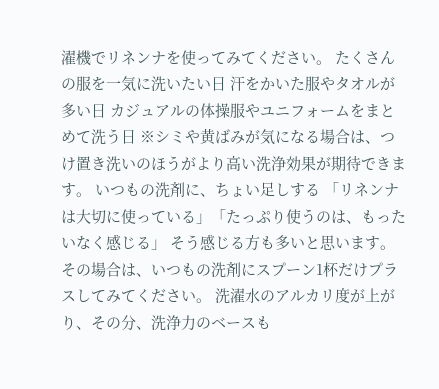濯機でリネンナを使ってみてください。 たくさんの服を一気に洗いたい日 汗をかいた服やタオルが多い日 カジュアルの体操服やユニフォームをまとめて洗う日 ※シミや黄ばみが気になる場合は、つけ置き洗いのほうがより高い洗浄効果が期待できます。 いつもの洗剤に、ちょい足しする 「リネンナは大切に使っている」「たっぷり使うのは、もったいなく感じる」 そう感じる方も多いと思います。 その場合は、いつもの洗剤にスプーン1杯だけプラスしてみてください。 洗濯水のアルカリ度が上がり、その分、洗浄力のベースも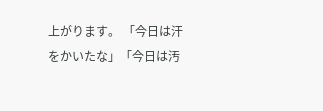上がります。 「今日は汗をかいたな」「今日は汚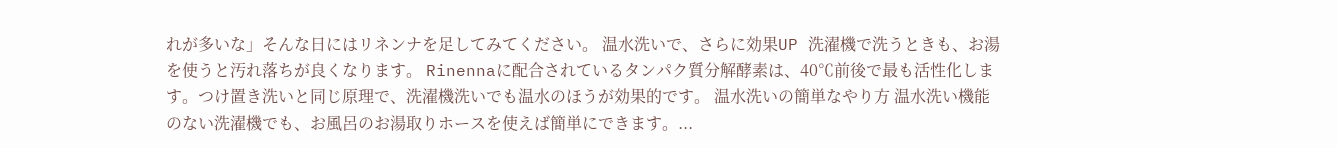れが多いな」そんな日にはリネンナを足してみてください。 温水洗いで、さらに効果UP 洗濯機で洗うときも、お湯を使うと汚れ落ちが良くなります。 Rinennaに配合されているタンパク質分解酵素は、40℃前後で最も活性化します。つけ置き洗いと同じ原理で、洗濯機洗いでも温水のほうが効果的です。 温水洗いの簡単なやり方 温水洗い機能のない洗濯機でも、お風呂のお湯取りホースを使えば簡単にできます。...